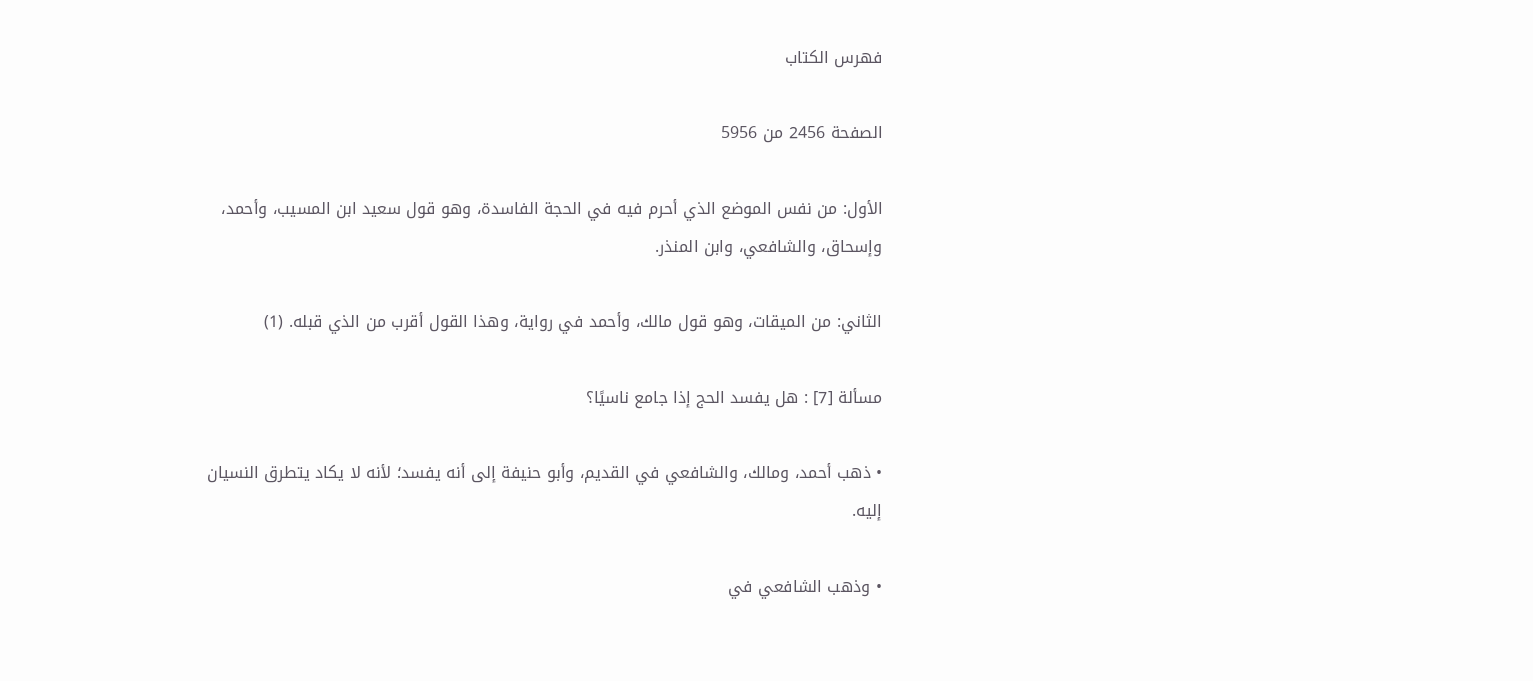فهرس الكتاب

الصفحة 2456 من 5956

الأول: من نفس الموضع الذي أحرم فيه في الحجة الفاسدة، وهو قول سعيد ابن المسيب، وأحمد، وإسحاق، والشافعي، وابن المنذر.

الثاني: من الميقات، وهو قول مالك، وأحمد في رواية، وهذا القول أقرب من الذي قبله. (1)

مسألة [7] : هل يفسد الحج إذا جامع ناسيًا؟

• ذهب أحمد، ومالك، والشافعي في القديم، وأبو حنيفة إلى أنه يفسد؛ لأنه لا يكاد يتطرق النسيان إليه.

• وذهب الشافعي في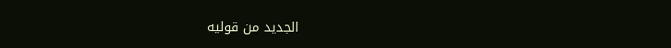الجديد من قوليه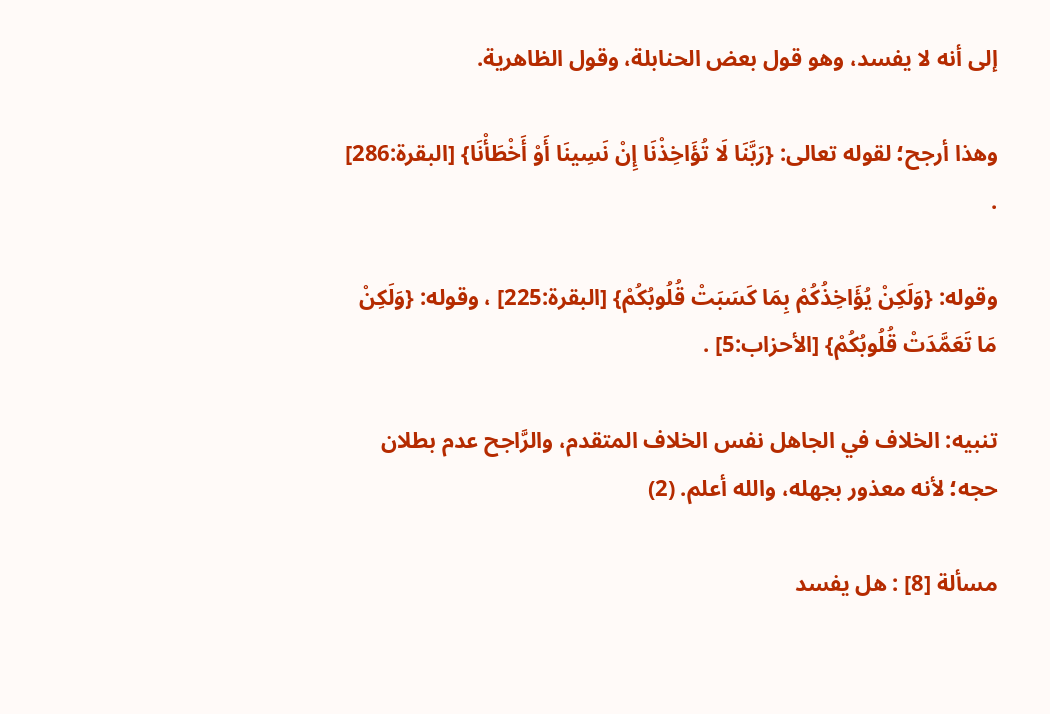إلى أنه لا يفسد، وهو قول بعض الحنابلة، وقول الظاهرية.

وهذا أرجح؛ لقوله تعالى: {رَبَّنَا لَا تُؤَاخِذْنَا إِنْ نَسِينَا أَوْ أَخْطَأْنَا} [البقرة:286] .

وقوله: {وَلَكِنْ يُؤَاخِذُكُمْ بِمَا كَسَبَتْ قُلُوبُكُمْ} [البقرة:225] ، وقوله: {وَلَكِنْ مَا تَعَمَّدَتْ قُلُوبُكُمْ} [الأحزاب:5] .

تنبيه: الخلاف في الجاهل نفس الخلاف المتقدم، والرَّاجح عدم بطلان حجه؛ لأنه معذور بجهله، والله أعلم. (2)

مسألة [8] : هل يفسد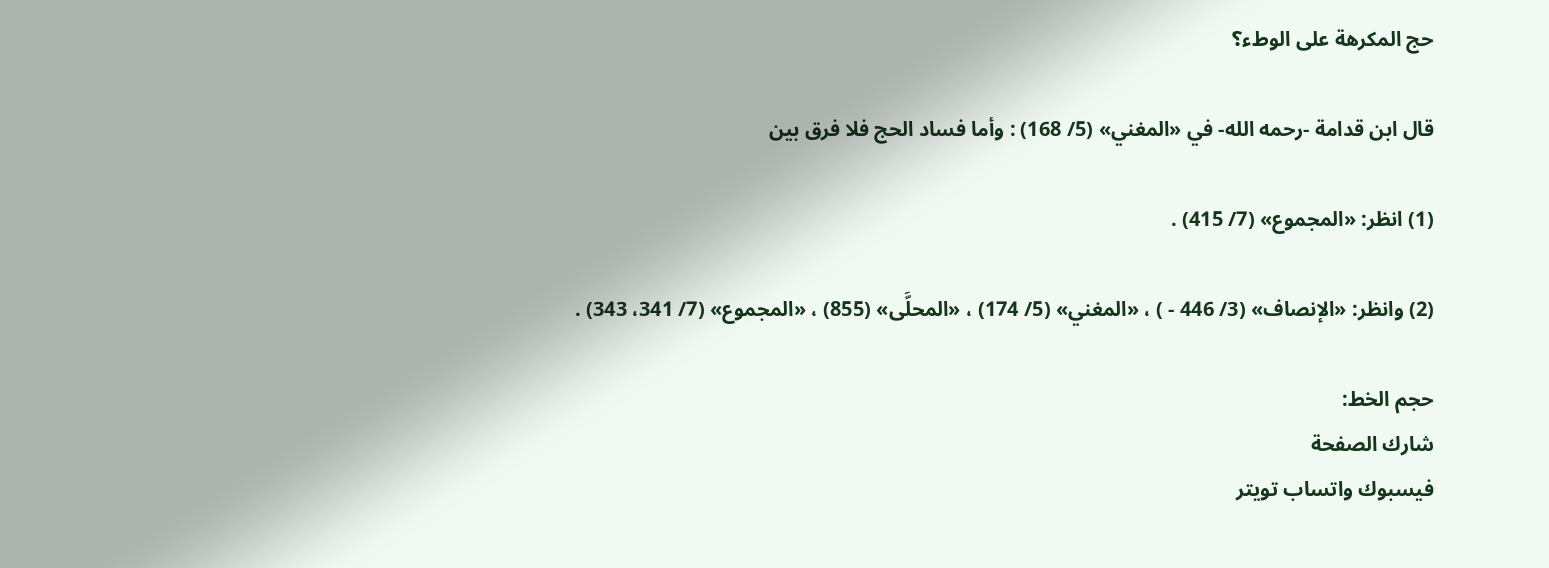حج المكرهة على الوطء؟

قال ابن قدامة -رحمه الله- في «المغني» (5/ 168) : وأما فساد الحج فلا فرق بين

(1) انظر: «المجموع» (7/ 415) .

(2) وانظر: «الإنصاف» (3/ 446 - ) ، «المغني» (5/ 174) ، «المحلَّى» (855) ، «المجموع» (7/ 341، 343) .

حجم الخط:
شارك الصفحة
فيسبوك واتساب تويتر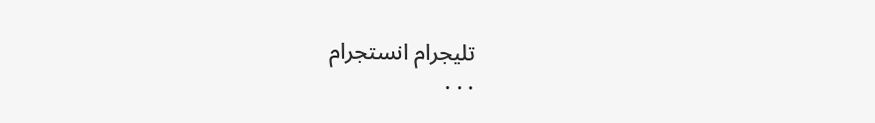تليجرام انستجرام
. . .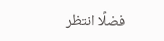فضلًا انتظر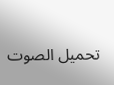تحميل الصوت